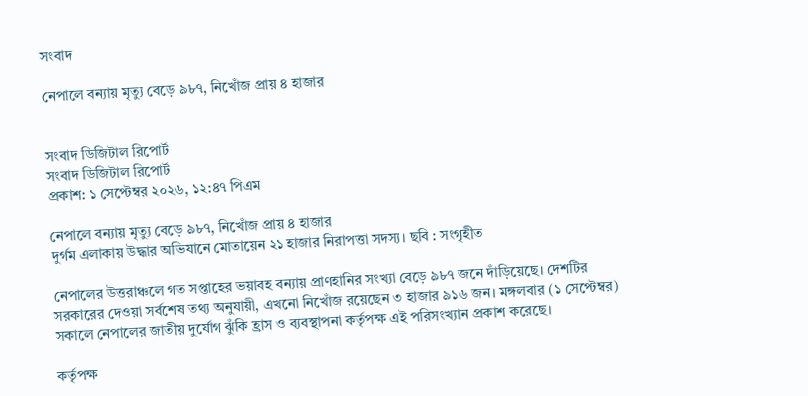সংবাদ

নেপালে বন্যায় মৃত্যু বেড়ে ৯৮৭, নিখোঁজ প্রায় ৪ হাজার


সংবাদ ডিজিটাল রিপোর্ট
সংবাদ ডিজিটাল রিপোর্ট
প্রকাশ: ১ সেপ্টেম্বর ২০২৬, ১২:৪৭ পিএম

নেপালে বন্যায় মৃত্যু বেড়ে ৯৮৭, নিখোঁজ প্রায় ৪ হাজার
দুর্গম এলাকায় উদ্ধার অভিযানে মোতায়েন ২১ হাজার নিরাপত্তা সদস্য। ছবি : সংগৃহীত

নেপালের উত্তরাঞ্চলে গত সপ্তাহের ভয়াবহ বন্যায় প্রাণহানির সংখ্যা বেড়ে ৯৮৭ জনে দাঁড়িয়েছে। দেশটির সরকারের দেওয়া সর্বশেষ তথ্য অনুযায়ী, এখনো নিখোঁজ রয়েছেন ৩ হাজার ৯১৬ জন। মঙ্গলবার (১ সেপ্টেম্বর) সকালে নেপালের জাতীয় দুর্যোগ ঝুঁকি হ্রাস ও ব্যবস্থাপনা কর্তৃপক্ষ এই পরিসংখ্যান প্রকাশ করেছে।

কর্তৃপক্ষ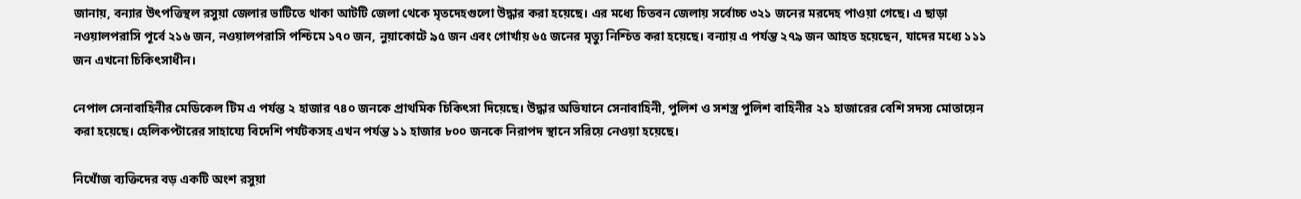জানায়, বন্যার উৎপত্তিস্থল রসুয়া জেলার ভাটিতে থাকা আটটি জেলা থেকে মৃতদেহগুলো উদ্ধার করা হয়েছে। এর মধ্যে চিতবন জেলায় সর্বোচ্চ ৩২১ জনের মরদেহ পাওয়া গেছে। এ ছাড়া নওয়ালপরাসি পূর্বে ২১৬ জন, নওয়ালপরাসি পশ্চিমে ১৭০ জন, নুয়াকোটে ৯৫ জন এবং গোর্খায় ৬৫ জনের মৃত্যু নিশ্চিত করা হয়েছে। বন্যায় এ পর্যন্ত ২৭৯ জন আহত হয়েছেন, যাদের মধ্যে ১১১ জন এখনো চিকিৎসাধীন।

নেপাল সেনাবাহিনীর মেডিকেল টিম এ পর্যন্ত ২ হাজার ৭৪০ জনকে প্রাথমিক চিকিৎসা দিয়েছে। উদ্ধার অভিযানে সেনাবাহিনী, পুলিশ ও সশস্ত্র পুলিশ বাহিনীর ২১ হাজারের বেশি সদস্য মোতায়েন করা হয়েছে। হেলিকপ্টারের সাহায্যে বিদেশি পর্যটকসহ এখন পর্যন্ত ১১ হাজার ৮০০ জনকে নিরাপদ স্থানে সরিয়ে নেওয়া হয়েছে।

নিখোঁজ ব্যক্তিদের বড় একটি অংশ রসুয়া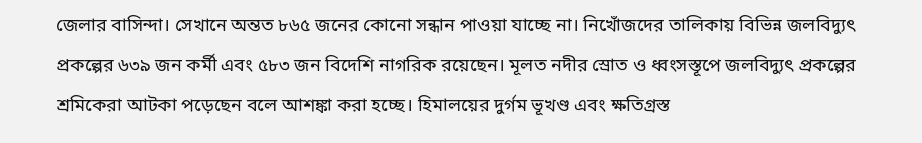জেলার বাসিন্দা। সেখানে অন্তত ৮৬৫ জনের কোনো সন্ধান পাওয়া যাচ্ছে না। নিখোঁজদের তালিকায় বিভিন্ন জলবিদ্যুৎ প্রকল্পের ৬৩৯ জন কর্মী এবং ৫৮৩ জন বিদেশি নাগরিক রয়েছেন। মূলত নদীর স্রোত ও ধ্বংসস্তূপে জলবিদ্যুৎ প্রকল্পের শ্রমিকেরা আটকা পড়েছেন বলে আশঙ্কা করা হচ্ছে। হিমালয়ের দুর্গম ভূখণ্ড এবং ক্ষতিগ্রস্ত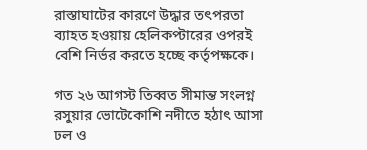রাস্তাঘাটের কারণে উদ্ধার তৎপরতা ব্যাহত হওয়ায় হেলিকপ্টারের ওপরই বেশি নির্ভর করতে হচ্ছে কর্তৃপক্ষকে।

গত ২৬ আগস্ট তিব্বত সীমান্ত সংলগ্ন রসুয়ার ভোটেকোশি নদীতে হঠাৎ আসা ঢল ও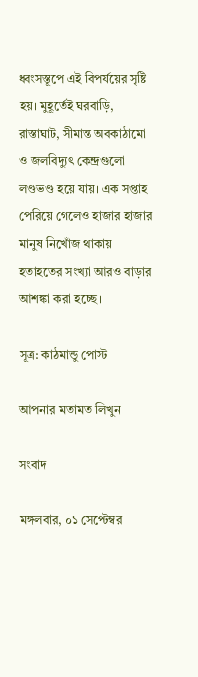ধ্বংসস্তূপে এই বিপর্যয়ের সৃষ্টি হয়। মুহূর্তেই ঘরবাড়ি, রাস্তাঘাট, সীমান্ত অবকাঠামো ও জলবিদ্যুৎ কেন্দ্রগুলো লণ্ডভণ্ড হয়ে যায়। এক সপ্তাহ পেরিয়ে গেলেও হাজার হাজার মানুষ নিখোঁজ থাকায় হতাহতের সংখ্যা আরও বাড়ার আশঙ্কা করা হচ্ছে।

সূত্র: কাঠমান্ডু পোস্ট

আপনার মতামত লিখুন

সংবাদ

মঙ্গলবার, ০১ সেপ্টেম্বর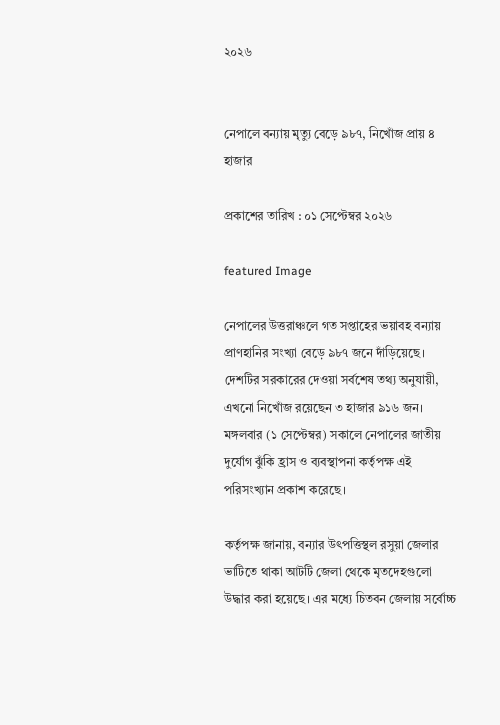২০২৬


নেপালে বন্যায় মৃত্যু বেড়ে ৯৮৭, নিখোঁজ প্রায় ৪ হাজার

প্রকাশের তারিখ : ০১ সেপ্টেম্বর ২০২৬

featured Image

নেপালের উত্তরাঞ্চলে গত সপ্তাহের ভয়াবহ বন্যায় প্রাণহানির সংখ্যা বেড়ে ৯৮৭ জনে দাঁড়িয়েছে। দেশটির সরকারের দেওয়া সর্বশেষ তথ্য অনুযায়ী, এখনো নিখোঁজ রয়েছেন ৩ হাজার ৯১৬ জন। মঙ্গলবার (১ সেপ্টেম্বর) সকালে নেপালের জাতীয় দুর্যোগ ঝুঁকি হ্রাস ও ব্যবস্থাপনা কর্তৃপক্ষ এই পরিসংখ্যান প্রকাশ করেছে।

কর্তৃপক্ষ জানায়, বন্যার উৎপত্তিস্থল রসুয়া জেলার ভাটিতে থাকা আটটি জেলা থেকে মৃতদেহগুলো উদ্ধার করা হয়েছে। এর মধ্যে চিতবন জেলায় সর্বোচ্চ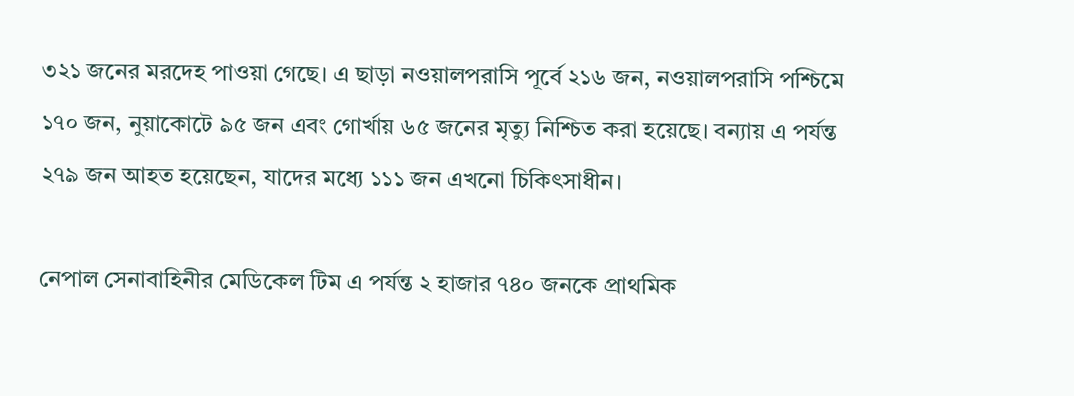৩২১ জনের মরদেহ পাওয়া গেছে। এ ছাড়া নওয়ালপরাসি পূর্বে ২১৬ জন, নওয়ালপরাসি পশ্চিমে ১৭০ জন, নুয়াকোটে ৯৫ জন এবং গোর্খায় ৬৫ জনের মৃত্যু নিশ্চিত করা হয়েছে। বন্যায় এ পর্যন্ত ২৭৯ জন আহত হয়েছেন, যাদের মধ্যে ১১১ জন এখনো চিকিৎসাধীন।

নেপাল সেনাবাহিনীর মেডিকেল টিম এ পর্যন্ত ২ হাজার ৭৪০ জনকে প্রাথমিক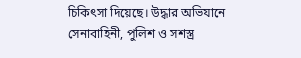চিকিৎসা দিয়েছে। উদ্ধার অভিযানে সেনাবাহিনী, পুলিশ ও সশস্ত্র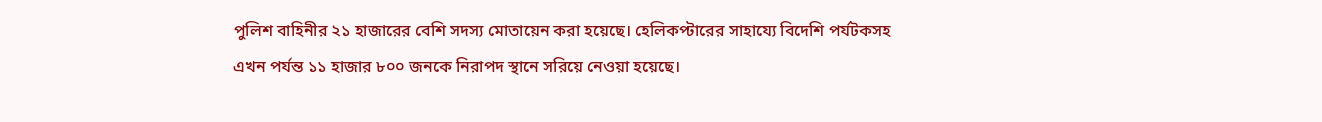পুলিশ বাহিনীর ২১ হাজারের বেশি সদস্য মোতায়েন করা হয়েছে। হেলিকপ্টারের সাহায্যে বিদেশি পর্যটকসহ এখন পর্যন্ত ১১ হাজার ৮০০ জনকে নিরাপদ স্থানে সরিয়ে নেওয়া হয়েছে।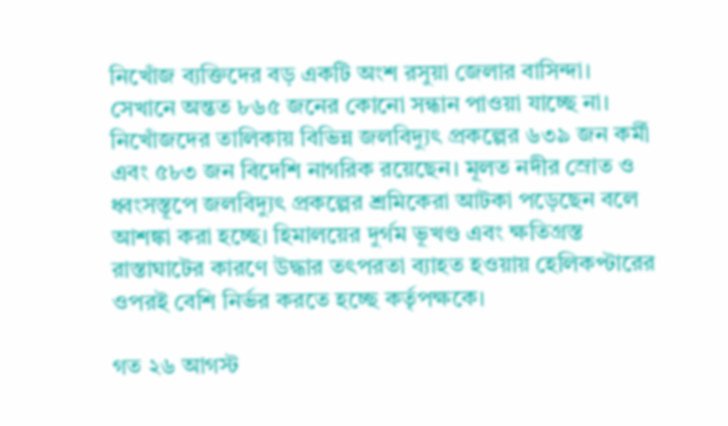নিখোঁজ ব্যক্তিদের বড় একটি অংশ রসুয়া জেলার বাসিন্দা। সেখানে অন্তত ৮৬৫ জনের কোনো সন্ধান পাওয়া যাচ্ছে না। নিখোঁজদের তালিকায় বিভিন্ন জলবিদ্যুৎ প্রকল্পের ৬৩৯ জন কর্মী এবং ৫৮৩ জন বিদেশি নাগরিক রয়েছেন। মূলত নদীর স্রোত ও ধ্বংসস্তূপে জলবিদ্যুৎ প্রকল্পের শ্রমিকেরা আটকা পড়েছেন বলে আশঙ্কা করা হচ্ছে। হিমালয়ের দুর্গম ভূখণ্ড এবং ক্ষতিগ্রস্ত রাস্তাঘাটের কারণে উদ্ধার তৎপরতা ব্যাহত হওয়ায় হেলিকপ্টারের ওপরই বেশি নির্ভর করতে হচ্ছে কর্তৃপক্ষকে।

গত ২৬ আগস্ট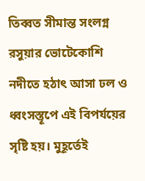তিব্বত সীমান্ত সংলগ্ন রসুয়ার ভোটেকোশি নদীতে হঠাৎ আসা ঢল ও ধ্বংসস্তূপে এই বিপর্যয়ের সৃষ্টি হয়। মুহূর্তেই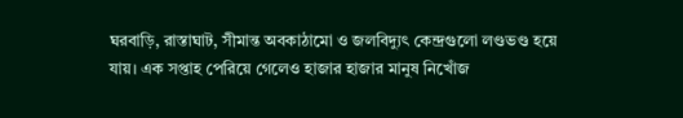ঘরবাড়ি, রাস্তাঘাট, সীমান্ত অবকাঠামো ও জলবিদ্যুৎ কেন্দ্রগুলো লণ্ডভণ্ড হয়ে যায়। এক সপ্তাহ পেরিয়ে গেলেও হাজার হাজার মানুষ নিখোঁজ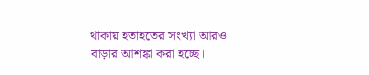থাকায় হতাহতের সংখ্যা আরও বাড়ার আশঙ্কা করা হচ্ছে।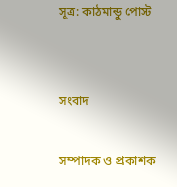সূত্র: কাঠমান্ডু পোস্ট


সংবাদ

সম্পাদক ও প্রকাশক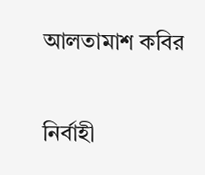আলতামাশ কবির

নির্বাহী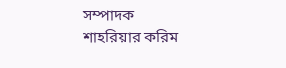সম্পাদক
শাহরিয়ার করিম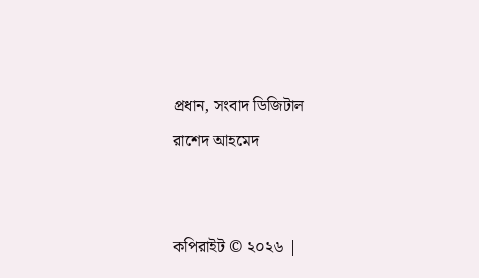প্রধান, সংবাদ ডিজিটাল
রাশেদ আহমেদ


কপিরাইট © ২০২৬ |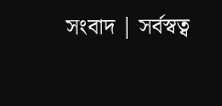সংবাদ | সর্বস্বত্ব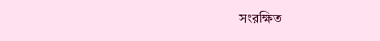সংরক্ষিত